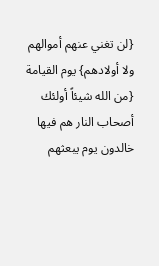{لن تغني عنهم أموالهم ولا أولادهم} يوم القيامة {من الله شيئاً أولئك أصحاب النار هم فيها خالدون يوم يبعثهم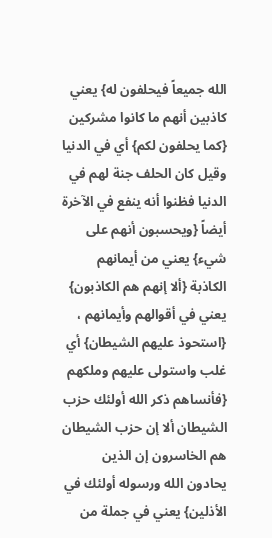الله جميعاً فيحلفون له} يعني كاذبين أنهم ما كانوا مشركين {كما يحلفون لكم} أي في الدنيا وقيل كان الحلف جنة لهم في الدنيا فظنوا أنه ينفع في الآخرة أيضاً {ويحسبون أنهم على شيء} يعني من أيمانهم الكاذبة {ألا إنهم هم الكاذبون} يعني في أقوالهم وأيمانهم ، {استحوذ عليهم الشيطان} أي غلب واستولى عليهم وملكهم {فأنساهم ذكر الله أولئك حزب الشيطان ألا إن حزب الشيطان هم الخاسرون إن الذين يحادون الله ورسوله أولئك في الأذلين} يعني في جملة من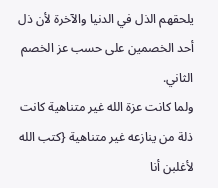يلحقهم الذل في الدنيا والآخرة لأن ذل أحد الخصمين على حسب عز الخصم الثاني.
ولما كانت عزة الله غير متناهية كانت ذلة من ينازعه غير متناهية {كتب الله لأغلبن أنا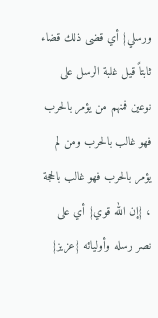ورسلي} أي قضى ذلك قضاء ثابتاً قيل غلبة الرسل على نوعين فمنهم من يؤمر بالحرب فهو غالب بالحرب ومن لم يؤمر بالحرب فهو غالب بالحجة ، {إن الله قوي} أي على نصر رسله وأوليائه {عزيز}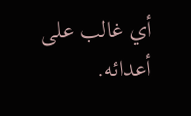أي غالب على أعدائه.